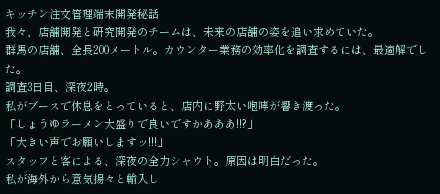キッチン注文管理端末開発秘話
我々、店舗開発と研究開発のチームは、未来の店舗の姿を追い求めていた。
群馬の店舗、全長200メートル。カウンター業務の効率化を調査するには、最適解でした。
調査3日目、深夜2時。
私がブースで休息をとっていると、店内に野太い咆哮が響き渡った。
「しょうゆラーメン大盛りで良いですかあああ!!?」
「大きい声でお願いしますッ!!!」
スタッフと客による、深夜の全力シャウト。原因は明白だった。
私が海外から意気揚々と輸入し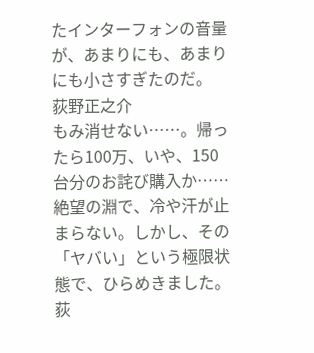たインターフォンの音量が、あまりにも、あまりにも小さすぎたのだ。
荻野正之介
もみ消せない……。帰ったら100万、いや、150台分のお詫び購入か……
絶望の淵で、冷や汗が止まらない。しかし、その「ヤバい」という極限状態で、ひらめきました。
荻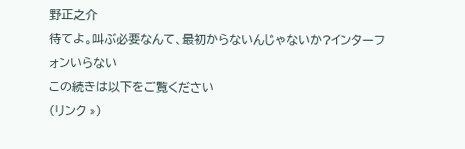野正之介
待てよ。叫ぶ必要なんて、最初からないんじゃないか?インターフォンいらない
この続きは以下をご覧ください
(リンク »)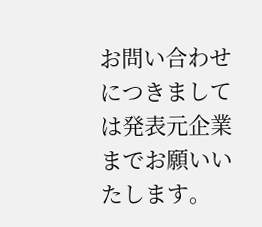お問い合わせにつきましては発表元企業までお願いいたします。